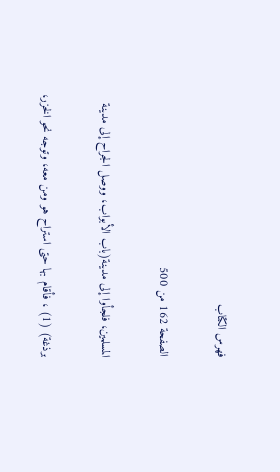فهرس الكتاب

الصفحة 162 من 500

المسلمين، فلجأوا إلى مدينة(باب الأبواب، ووصل الجراح إلى مدينة

برذغة) (1) ، فأقام بها حتى استراح هو ومن معه، وتوجه نحو الخزر،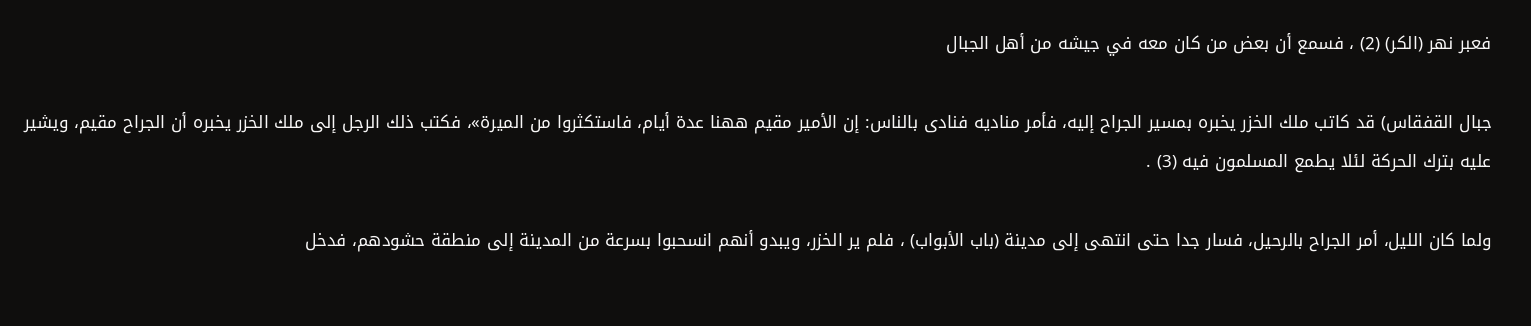فعبر نهر (الكر) (2) ، فسمع أن بعض من كان معه في جيشه من أهل الجبال

جبال القفقاس) قد كاتب ملك الخزر يخبره بمسير الجراح إليه، فأمر مناديه فنادى بالناس: إن الأمير مقيم ههنا عدة أيام، فاستكثروا من الميرة»، فكتب ذلك الرجل إلى ملك الخزر يخبره أن الجراح مقيم، ويشير عليه بترك الحركة لئلا يطمع المسلمون فيه (3) .

ولما كان الليل، أمر الجراح بالرحيل، فسار جدا حتى انتهى إلى مدينة (باب الأبواب) ، فلم ير الخزر، ويبدو أنهم انسحبوا بسرعة من المدينة إلى منطقة حشودهم، فدخل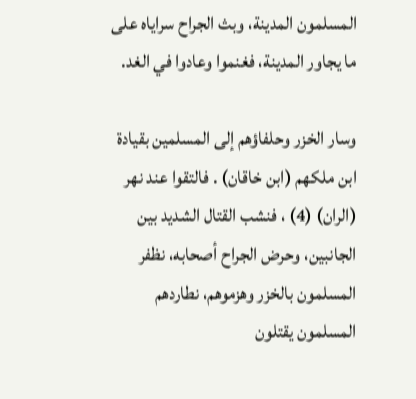المسلمون المدينة، وبث الجراح سراياه على ما يجاور المدينة، فغنموا وعادوا في الغد.

وسار الخزر وحلفاؤهم إلى المسلمين بقيادة ابن ملكهم (ابن خاقان) . فالتقوا عند نهر (الران) (4) ، فنشب القتال الشديد بين الجانبين، وحرض الجراح أصحابه، نظفر المسلمون بالخزر وهزموهم، نطاردهم المسلمون يقتلون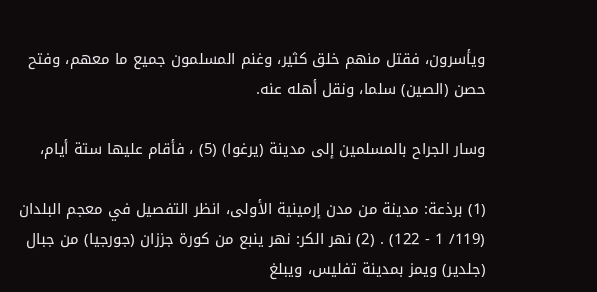ويأسرون، فقتل منهم خلق كثير، وغنم المسلمون جميع ما معهم، وفتح حصن (الصين) سلما، ونقل أهله عنه.

وسار الجراح بالمسلمين إلى مدينة (يرغوا) (5) ، فأقام عليها ستة أيام،

(1) برذعة: مدينة من مدن إرمينية الأولى، انظر التفصيل في معجم البلدان (119/ 1 - 122) . (2) نهر الكر: نهر ينبع من كورة جززان (جورجيا) من جبال (جلدير) ويمز بمدينة تفليس، ويبلغ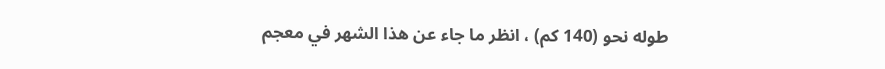طوله نحو (140 كم) ، انظر ما جاء عن هذا الشهر في معجم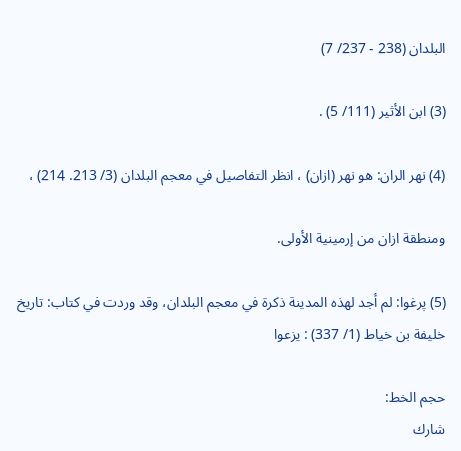البلدان (238 - 237/ 7)

(3) ابن الأثير (111/ 5) .

(4) نهر الران: هو نهر (ازان) ، انظر التفاصيل في معجم البلدان (3/ 213. 214) ،

ومنطقة ازان من إرمينية الأولى.

(5) پرغوا: لم أجد لهذه المدينة ذكرة في معجم البلدان، وقد وردت في كتاب: تاريخ خليفة بن خياط (1/ 337) : يزعوا

حجم الخط:
شارك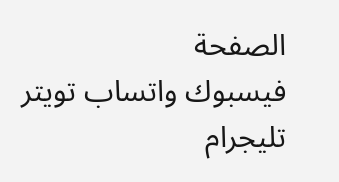الصفحة
فيسبوك واتساب تويتر تليجرام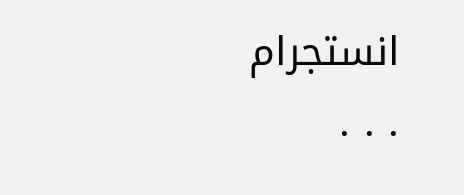انستجرام
. . .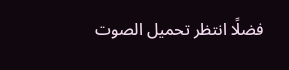فضلًا انتظر تحميل الصوت